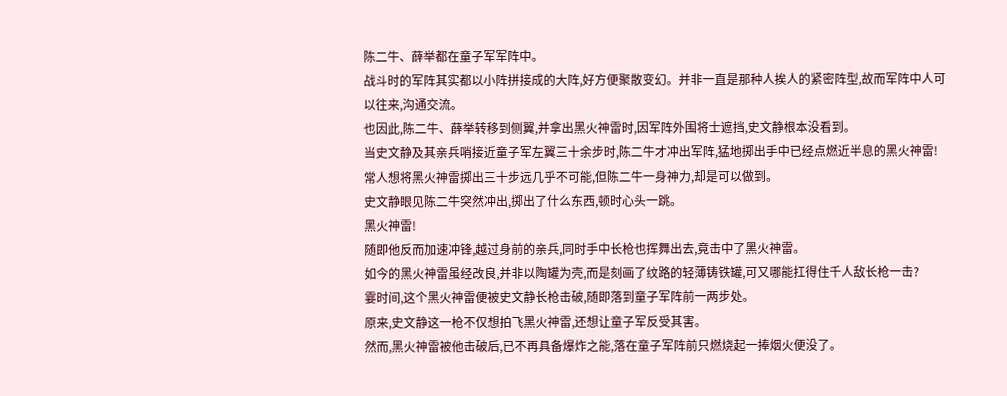陈二牛、薛举都在童子军军阵中。
战斗时的军阵其实都以小阵拼接成的大阵,好方便聚散变幻。并非一直是那种人挨人的紧密阵型,故而军阵中人可以往来,沟通交流。
也因此,陈二牛、薛举转移到侧翼,并拿出黑火神雷时,因军阵外围将士遮挡,史文静根本没看到。
当史文静及其亲兵哨接近童子军左翼三十余步时,陈二牛才冲出军阵,猛地掷出手中已经点燃近半息的黑火神雷!
常人想将黑火神雷掷出三十步远几乎不可能,但陈二牛一身神力,却是可以做到。
史文静眼见陈二牛突然冲出,掷出了什么东西,顿时心头一跳。
黑火神雷!
随即他反而加速冲锋,越过身前的亲兵,同时手中长枪也挥舞出去,竟击中了黑火神雷。
如今的黑火神雷虽经改良,并非以陶罐为壳,而是刻画了纹路的轻薄铸铁罐,可又哪能扛得住千人敌长枪一击?
霎时间,这个黑火神雷便被史文静长枪击破,随即落到童子军阵前一两步处。
原来,史文静这一枪不仅想拍飞黑火神雷,还想让童子军反受其害。
然而,黑火神雷被他击破后,已不再具备爆炸之能,落在童子军阵前只燃烧起一捧烟火便没了。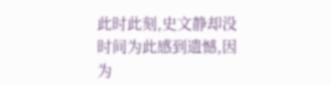此时此刻,史文静却没时间为此感到遗憾,因为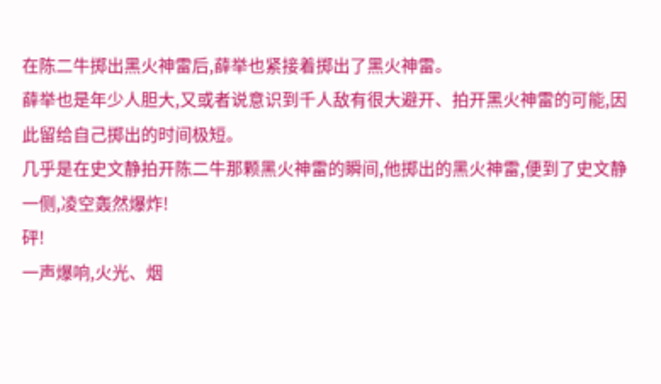在陈二牛掷出黑火神雷后,薛举也紧接着掷出了黑火神雷。
薛举也是年少人胆大,又或者说意识到千人敌有很大避开、拍开黑火神雷的可能,因此留给自己掷出的时间极短。
几乎是在史文静拍开陈二牛那颗黑火神雷的瞬间,他掷出的黑火神雷,便到了史文静一侧,凌空轰然爆炸!
砰!
一声爆响,火光、烟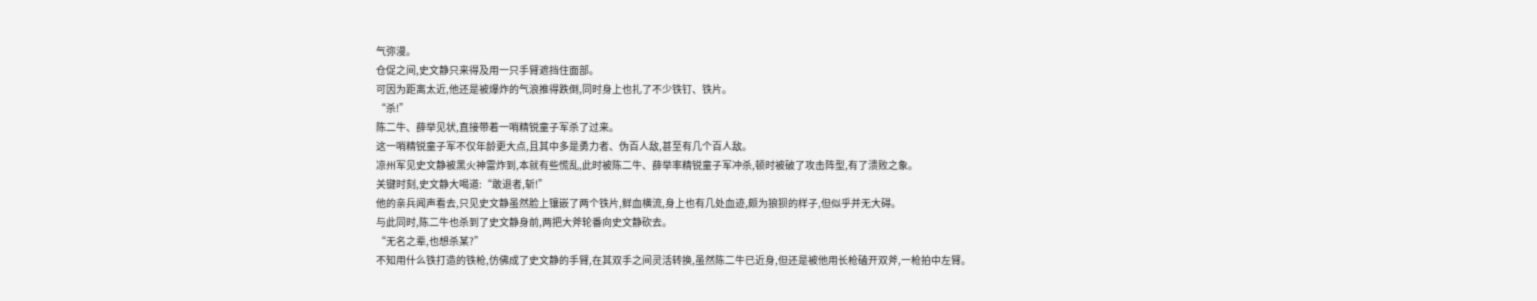气弥漫。
仓促之间,史文静只来得及用一只手臂遮挡住面部。
可因为距离太近,他还是被爆炸的气浪推得跌倒,同时身上也扎了不少铁钉、铁片。
“杀!”
陈二牛、薛举见状,直接带着一哨精锐童子军杀了过来。
这一哨精锐童子军不仅年龄更大点,且其中多是勇力者、伪百人敌,甚至有几个百人敌。
凉州军见史文静被黑火神雷炸到,本就有些慌乱,此时被陈二牛、薛举率精锐童子军冲杀,顿时被破了攻击阵型,有了溃败之象。
关键时刻,史文静大喝道:“敢退者,斩!”
他的亲兵闻声看去,只见史文静虽然脸上镶嵌了两个铁片,鲜血横流,身上也有几处血迹,颇为狼狈的样子,但似乎并无大碍。
与此同时,陈二牛也杀到了史文静身前,两把大斧轮番向史文静砍去。
“无名之辈,也想杀某?”
不知用什么铁打造的铁枪,仿佛成了史文静的手臂,在其双手之间灵活转换,虽然陈二牛已近身,但还是被他用长枪磕开双斧,一枪拍中左臂。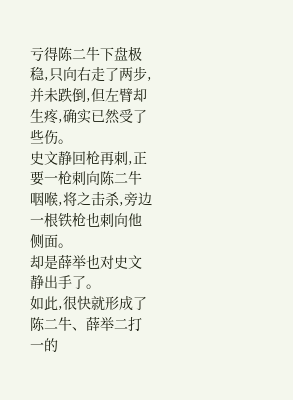亏得陈二牛下盘极稳,只向右走了两步,并未跌倒,但左臂却生疼,确实已然受了些伤。
史文静回枪再刺,正要一枪刺向陈二牛咽喉,将之击杀,旁边一根铁枪也刺向他侧面。
却是薛举也对史文静出手了。
如此,很快就形成了陈二牛、薛举二打一的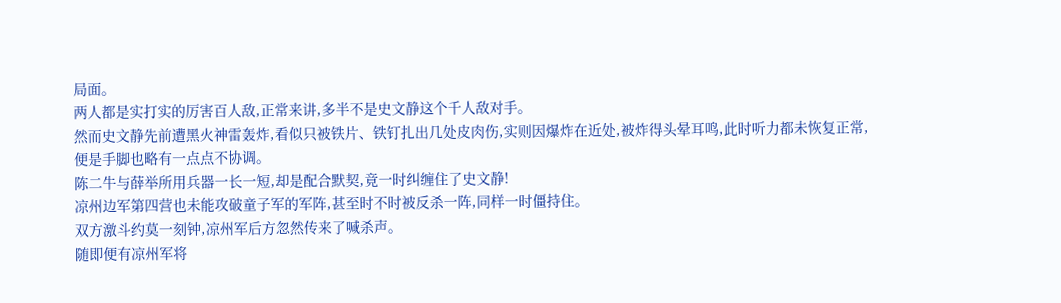局面。
两人都是实打实的厉害百人敌,正常来讲,多半不是史文静这个千人敌对手。
然而史文静先前遭黑火神雷轰炸,看似只被铁片、铁钉扎出几处皮肉伤,实则因爆炸在近处,被炸得头晕耳鸣,此时听力都未恢复正常,便是手脚也略有一点点不协调。
陈二牛与薛举所用兵器一长一短,却是配合默契,竟一时纠缠住了史文静!
凉州边军第四营也未能攻破童子军的军阵,甚至时不时被反杀一阵,同样一时僵持住。
双方激斗约莫一刻钟,凉州军后方忽然传来了喊杀声。
随即便有凉州军将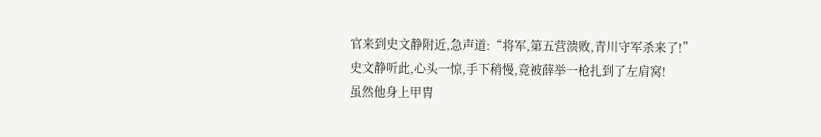官来到史文静附近,急声道:“将军,第五营溃败,青川守军杀来了!”
史文静听此,心头一惊,手下稍慢,竟被薛举一枪扎到了左肩窝!
虽然他身上甲胄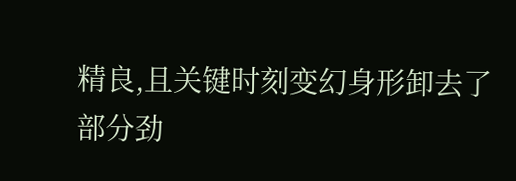精良,且关键时刻变幻身形卸去了部分劲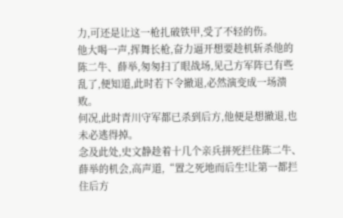力,可还是让这一枪扎破铁甲,受了不轻的伤。
他大喝一声,挥舞长枪,奋力逼开想要趁机斩杀他的陈二牛、薛举,匆匆扫了眼战场,见己方军阵已有些乱了,便知道,此时若下令撤退,必然演变成一场溃败。
何况,此时青川守军都已杀到后方,他便是想撤退,也未必逃得掉。
念及此处,史文静趁着十几个亲兵拼死拦住陈二牛、薛举的机会,高声道,“置之死地而后生!让第一都拦住后方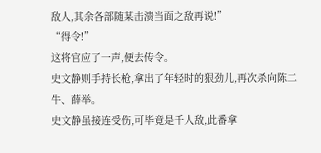敌人,其余各部随某击溃当面之敌再说!”
“得令!”
这将官应了一声,便去传令。
史文静则手持长枪,拿出了年轻时的狠劲儿,再次杀向陈二牛、薛举。
史文静虽接连受伤,可毕竟是千人敌,此番拿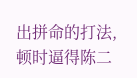出拼命的打法,顿时逼得陈二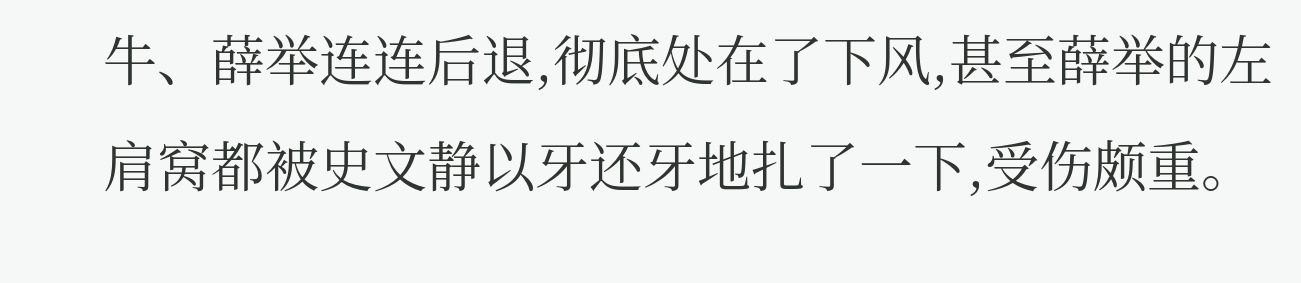牛、薛举连连后退,彻底处在了下风,甚至薛举的左肩窝都被史文静以牙还牙地扎了一下,受伤颇重。